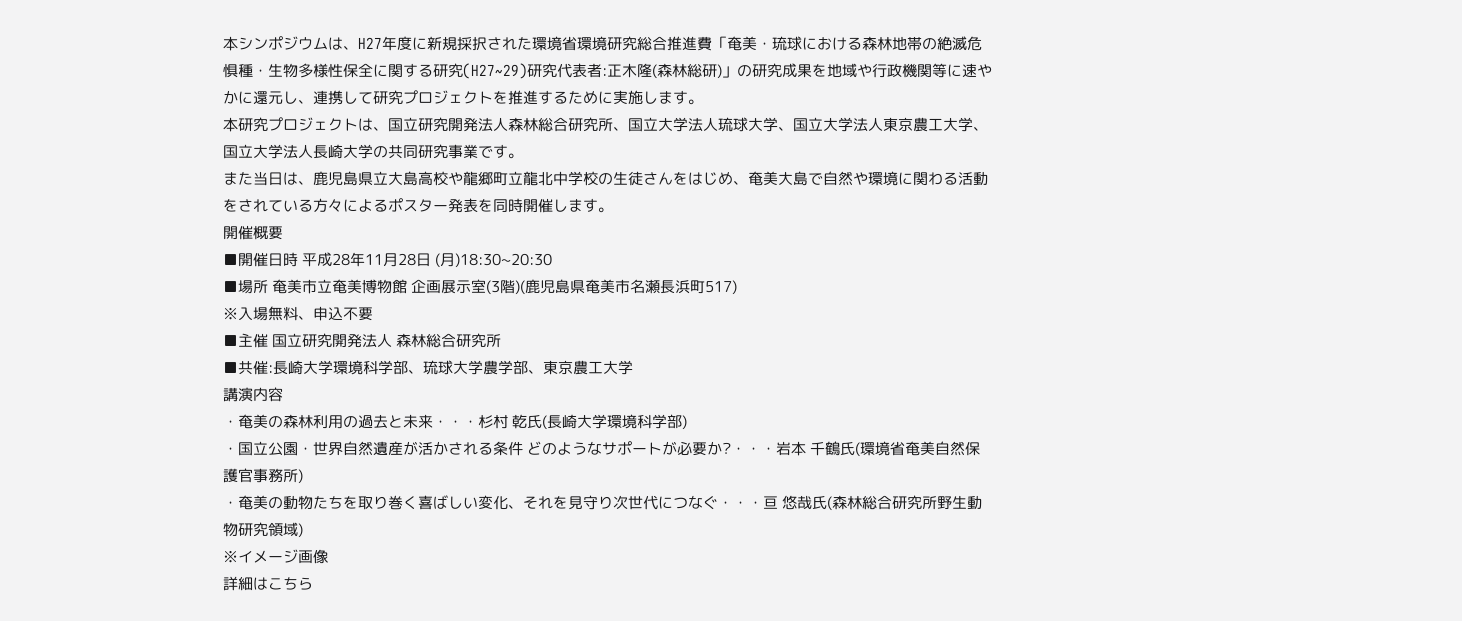本シンポジウムは、H27年度に新規採択された環境省環境研究総合推進費「奄美・琉球における森林地帯の絶滅危惧種・生物多様性保全に関する研究(H27~29)研究代表者:正木隆(森林総研)」の研究成果を地域や行政機関等に速やかに還元し、連携して研究プロジェクトを推進するために実施します。
本研究プロジェクトは、国立研究開発法人森林総合研究所、国立大学法人琉球大学、国立大学法人東京農工大学、国立大学法人長崎大学の共同研究事業です。
また当日は、鹿児島県立大島高校や龍郷町立龍北中学校の生徒さんをはじめ、奄美大島で自然や環境に関わる活動をされている方々によるポスター発表を同時開催します。
開催概要
■開催日時 平成28年11月28日 (月)18:30~20:30
■場所 奄美市立奄美博物館 企画展示室(3階)(鹿児島県奄美市名瀬長浜町517)
※入場無料、申込不要
■主催 国立研究開発法人 森林総合研究所
■共催:長崎大学環境科学部、琉球大学農学部、東京農工大学
講演内容
・奄美の森林利用の過去と未来・・・杉村 乾氏(長崎大学環境科学部)
・国立公園・世界自然遺産が活かされる条件 どのようなサポートが必要か?・・・岩本 千鶴氏(環境省奄美自然保護官事務所)
・奄美の動物たちを取り巻く喜ばしい変化、それを見守り次世代につなぐ・・・亘 悠哉氏(森林総合研究所野生動物研究領域)
※イメージ画像
詳細はこちら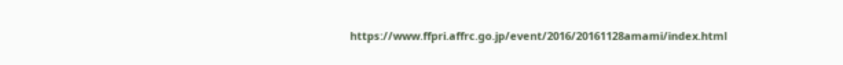https://www.ffpri.affrc.go.jp/event/2016/20161128amami/index.html